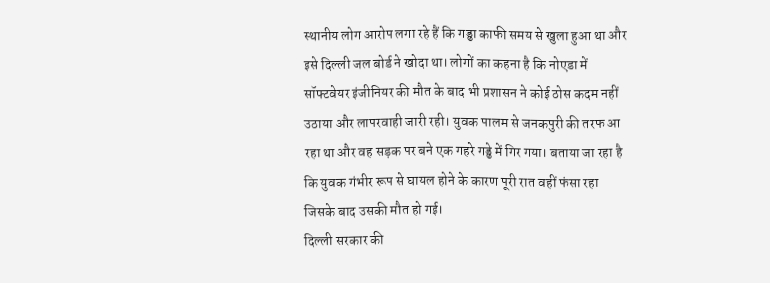स्थानीय लोग आरोप लगा रहे हैं कि गड्ढा काफी समय से खुला हुआ था और इसे दिल्ली जल बोर्ड ने खोदा था। लोगों का कहना है कि नोएडा में सॉफ्टवेयर इंजीनियर की मौत के बाद भी प्रशासन ने कोई ठोस कदम नहीं उठाया और लापरवाही जारी रही। युवक पालम से जनकपुरी की तरफ आ रहा था और वह सड़क पर बने एक गहरे गड्ढे में गिर गया। बताया जा रहा है कि युवक गंभीर रूप से घायल होने के कारण पूरी रात वहीं फंसा रहा जिसके बाद उसकी मौत हो गई।
दिल्ली सरकार की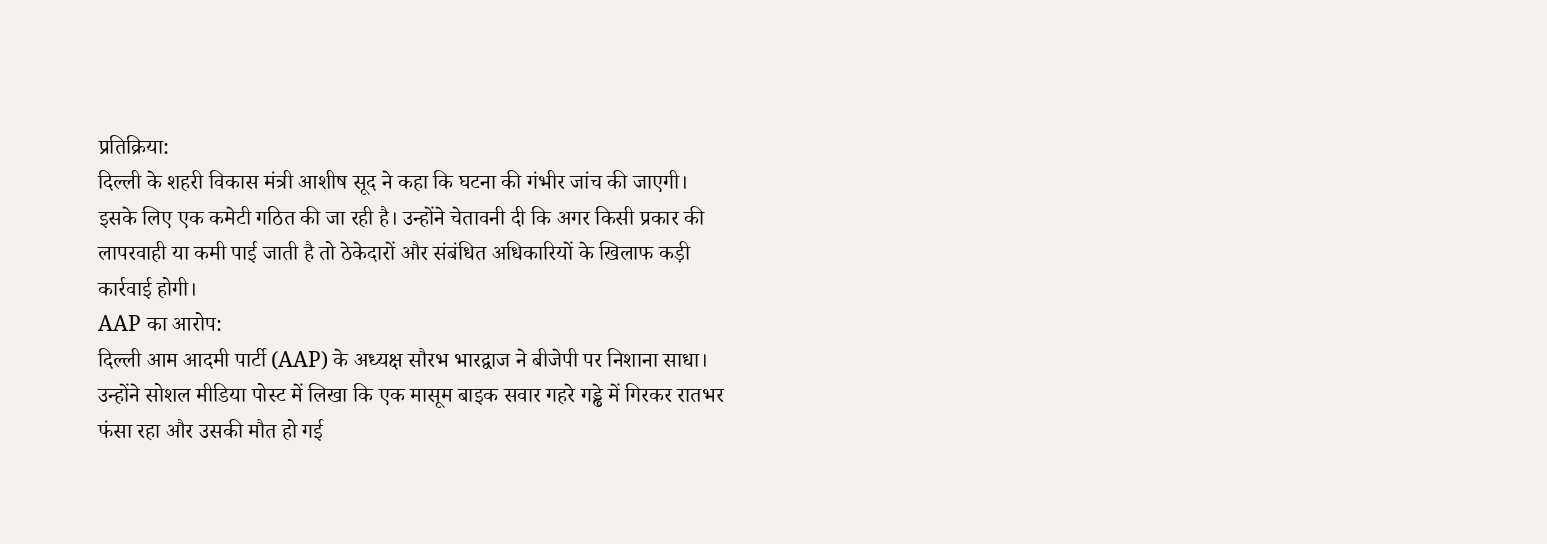प्रतिक्रिया:
दिल्ली के शहरी विकास मंत्री आशीष सूद ने कहा कि घटना की गंभीर जांच की जाएगी। इसके लिए एक कमेटी गठित की जा रही है। उन्होंने चेतावनी दी कि अगर किसी प्रकार की लापरवाही या कमी पाई जाती है तो ठेकेदारों और संबंधित अधिकारियों के खिलाफ कड़ी कार्रवाई होगी।
AAP का आरोप:
दिल्ली आम आदमी पार्टी (AAP) के अध्यक्ष सौरभ भारद्वाज ने बीजेपी पर निशाना साधा। उन्होंने सोशल मीडिया पोस्ट में लिखा कि एक मासूम बाइक सवार गहरे गड्ढे में गिरकर रातभर फंसा रहा और उसकी मौत हो गई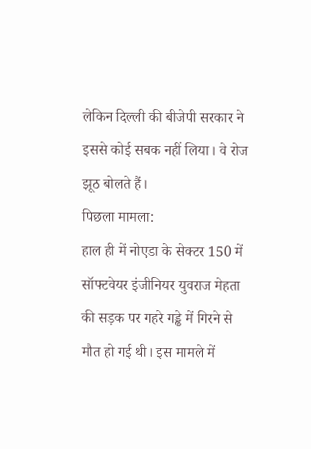लेकिन दिल्ली की बीजेपी सरकार ने इससे कोई सबक नहीं लिया। वे रोज झूठ बोलते हैं।
पिछला मामला:
हाल ही में नोएडा के सेक्टर 150 में सॉफ्टवेयर इंजीनियर युवराज मेहता की सड़क पर गहरे गड्ढे में गिरने से मौत हो गई थी। इस मामले में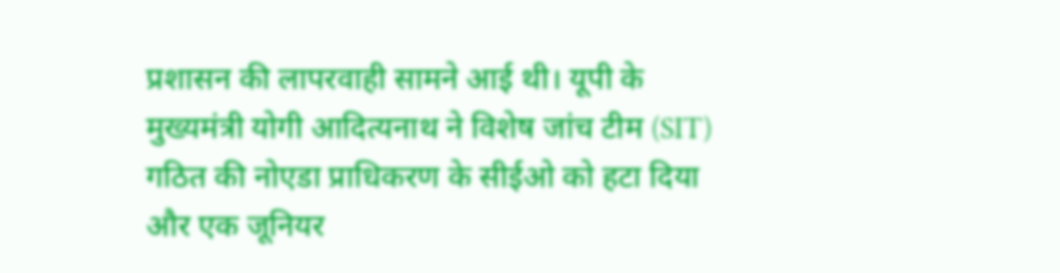प्रशासन की लापरवाही सामने आई थी। यूपी के मुख्यमंत्री योगी आदित्यनाथ ने विशेष जांच टीम (SIT) गठित की नोएडा प्राधिकरण के सीईओ को हटा दिया और एक जूनियर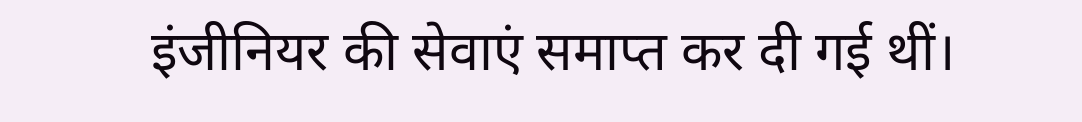इंजीनियर की सेवाएं समाप्त कर दी गई थीं।